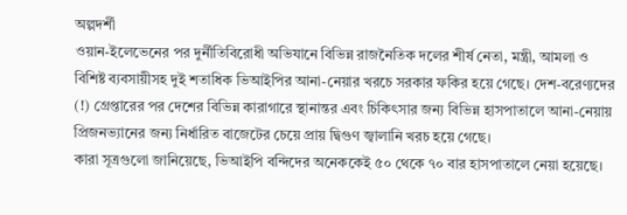অল্পদর্শী
ওয়ান-ইলেভেনের পর দুর্নীতিবিরোধী অভিযানে বিভিন্ন রাজনৈতিক দলের শীর্ষ নেতা, মন্ত্রী, আমলা ও বিশিষ্ট ব্যবসায়ীসহ দুই শতাধিক ভিআইপির আনা-নেয়ার খরচে সরকার ফকির হয়ে গেছে। দেশ-বরেণ্যদের (!) গ্রেপ্তারের পর দেশের বিভিন্ন কারাগারে স্থানান্তর এবং চিকিৎসার জন্য বিভিন্ন হাসপাতালে আনা-নেয়ায় প্রিজনভ্যানের জন্য নির্ধারিত বাজেটের চেয়ে প্রায় দ্বিগুণ জ্বালানি খরচ হয়ে গেছে।
কারা সূত্রগুলো জানিয়েছে, ভিআইপি বন্দিদের অনেককেই ৫০ থেকে ৭০ বার হাসপাতালে নেয়া হয়েছে।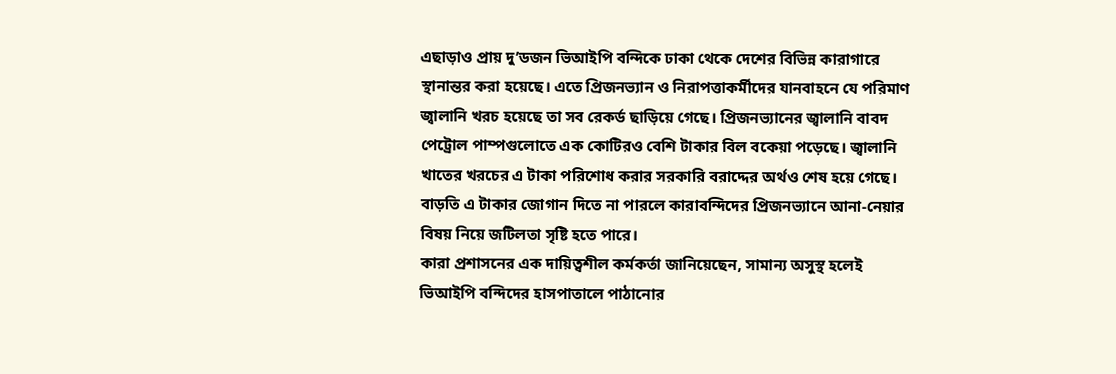এছাড়াও প্রায় দু’ডজন ভিআইপি বন্দিকে ঢাকা থেকে দেশের বিভিন্ন কারাগারে স্থানান্তর করা হয়েছে। এতে প্রিজনভ্যান ও নিরাপত্তাকর্মীদের যানবাহনে যে পরিমাণ জ্বালানি খরচ হয়েছে তা সব রেকর্ড ছাড়িয়ে গেছে। প্রিজনভ্যানের জ্বালানি বাবদ পেট্রোল পাম্পগুলোতে এক কোটিরও বেশি টাকার বিল বকেয়া পড়েছে। জ্বালানি খাতের খরচের এ টাকা পরিশোধ করার সরকারি বরাদ্দের অর্থও শেষ হয়ে গেছে। বাড়তি এ টাকার জোগান দিতে না পারলে কারাবন্দিদের প্রিজনভ্যানে আনা-নেয়ার বিষয় নিয়ে জটিলতা সৃষ্টি হতে পারে।
কারা প্রশাসনের এক দায়িত্বশীল কর্মকর্তা জানিয়েছেন, সামান্য অসুস্থ হলেই ভিআইপি বন্দিদের হাসপাতালে পাঠানোর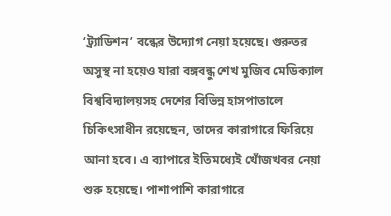‘ট্র্যাডিশন’ বন্ধের উদ্যোগ নেয়া হয়েছে। গুরুতর অসুস্থ না হয়েও যারা বঙ্গবন্ধু শেখ মুজিব মেডিক্যাল বিশ্ববিদ্যালয়সহ দেশের বিভিন্ন হাসপাতালে চিকিৎসাধীন রয়েছেন, তাদের কারাগারে ফিরিয়ে আনা হবে। এ ব্যাপারে ইতিমধ্যেই খোঁজখবর নেয়া শুরু হয়েছে। পাশাপাশি কারাগারে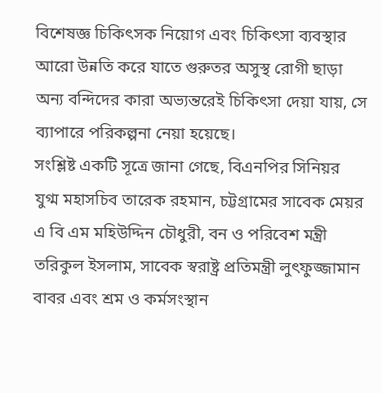বিশেষজ্ঞ চিকিৎসক নিয়োগ এবং চিকিৎসা ব্যবস্থার আরো উন্নতি করে যাতে গুরুতর অসুস্থ রোগী ছাড়া অন্য বন্দিদের কারা অভ্যন্তরেই চিকিৎসা দেয়া যায়, সে ব্যাপারে পরিকল্পনা নেয়া হয়েছে।
সংশ্লিষ্ট একটি সূত্রে জানা গেছে, বিএনপির সিনিয়র যুগ্ম মহাসচিব তারেক রহমান, চট্টগ্রামের সাবেক মেয়র এ বি এম মহিউদ্দিন চৌধুরী, বন ও পরিবেশ মন্ত্রী তরিকুল ইসলাম, সাবেক স্বরাষ্ট্র প্রতিমন্ত্রী লুৎফুজ্জামান বাবর এবং শ্রম ও কর্মসংস্থান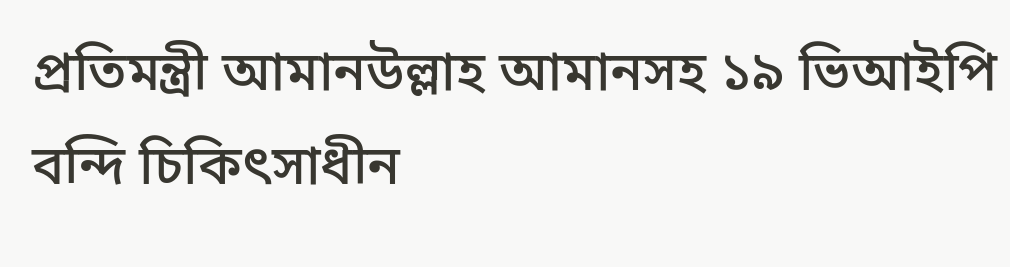প্রতিমন্ত্রী আমানউল্লাহ আমানসহ ১৯ ভিআইপি বন্দি চিকিৎসাধীন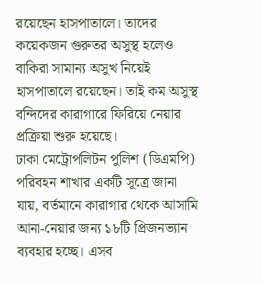রয়েছেন হাসপাতালে। তাদের কয়েকজন গুরুতর অসুস্থ হলেও বাকিরা সামান্য অসুখ নিয়েই হাসপাতালে রয়েছেন। তাই কম অসুস্থ বন্দিদের কারাগারে ফিরিয়ে নেয়ার প্রক্রিয়া শুরু হয়েছে।
ঢাকা মেট্রোপলিটন পুলিশ (ডিএমপি) পরিবহন শাখার একটি সূত্রে জানা যায়, বর্তমানে কারাগার থেকে আসামি আনা-নেয়ার জন্য ১৮টি প্রিজনভ্যান ব্যবহার হচ্ছে। এসব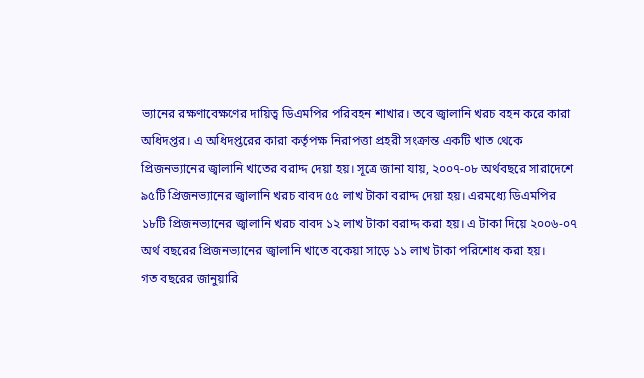ভ্যানের রক্ষণাবেক্ষণের দায়িত্ব ডিএমপির পরিবহন শাখার। তবে জ্বালানি খরচ বহন করে কারা অধিদপ্তর। এ অধিদপ্তরের কারা কর্তৃপক্ষ নিরাপত্তা প্রহরী সংক্রান্ত একটি খাত থেকে প্রিজনভ্যানের জ্বালানি খাতের বরাদ্দ দেয়া হয়। সূত্রে জানা যায়, ২০০৭-০৮ অর্থবছরে সারাদেশে ৯৫টি প্রিজনভ্যানের জ্বালানি খরচ বাবদ ৫৫ লাখ টাকা বরাদ্দ দেয়া হয়। এরমধ্যে ডিএমপির ১৮টি প্রিজনভ্যানের জ্বালানি খরচ বাবদ ১২ লাখ টাকা বরাদ্দ করা হয়। এ টাকা দিয়ে ২০০৬-০৭ অর্থ বছরের প্রিজনভ্যানের জ্বালানি খাতে বকেয়া সাড়ে ১১ লাখ টাকা পরিশোধ করা হয়।
গত বছরের জানুয়ারি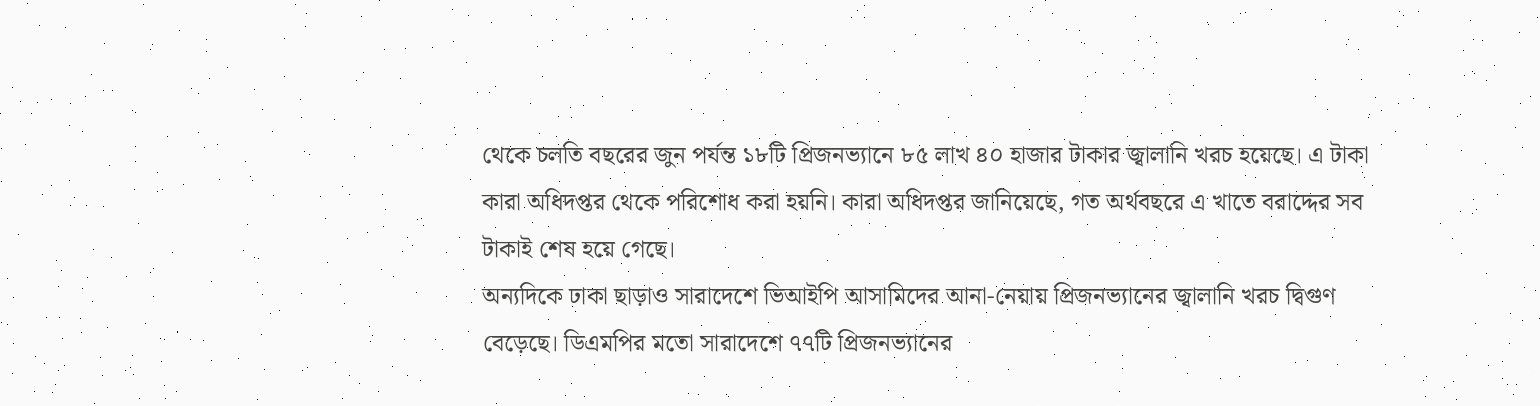থেকে চলতি বছরের জুন পর্যন্ত ১৮টি প্রিজনভ্যানে ৮৫ লাখ ৪০ হাজার টাকার জ্বালানি খরচ হয়েছে। এ টাকা কারা অধিদপ্তর থেকে পরিশোধ করা হয়নি। কারা অধিদপ্তর জানিয়েছে, গত অর্থবছরে এ খাতে বরাদ্দের সব টাকাই শেষ হয়ে গেছে।
অন্যদিকে ঢাকা ছাড়াও সারাদেশে ভিআইপি আসামিদের আনা-নেয়ায় প্রিজনভ্যানের জ্বালানি খরচ দ্বিগুণ বেড়েছে। ডিএমপির মতো সারাদেশে ৭৭টি প্রিজনভ্যানের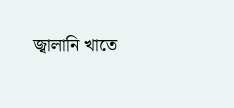জ্বালানি খাতে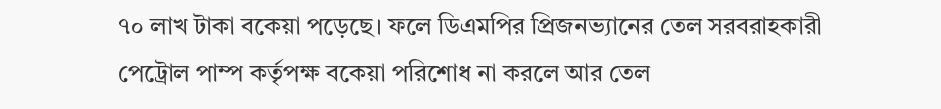৭০ লাখ টাকা বকেয়া পড়েছে। ফলে ডিএমপির প্রিজনভ্যানের তেল সরবরাহকারী পেট্রোল পাম্প কর্তৃপক্ষ বকেয়া পরিশোধ না করলে আর তেল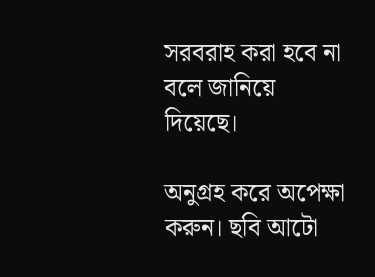সরবরাহ করা হবে না বলে জানিয়ে দিয়েছে।

অনুগ্রহ করে অপেক্ষা করুন। ছবি আটো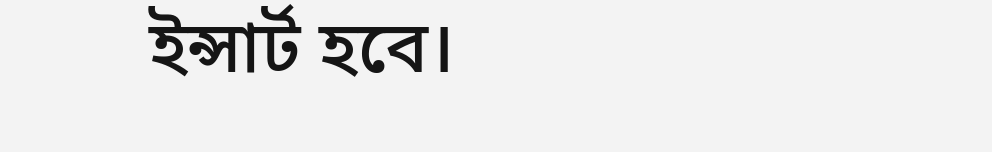ইন্সার্ট হবে।